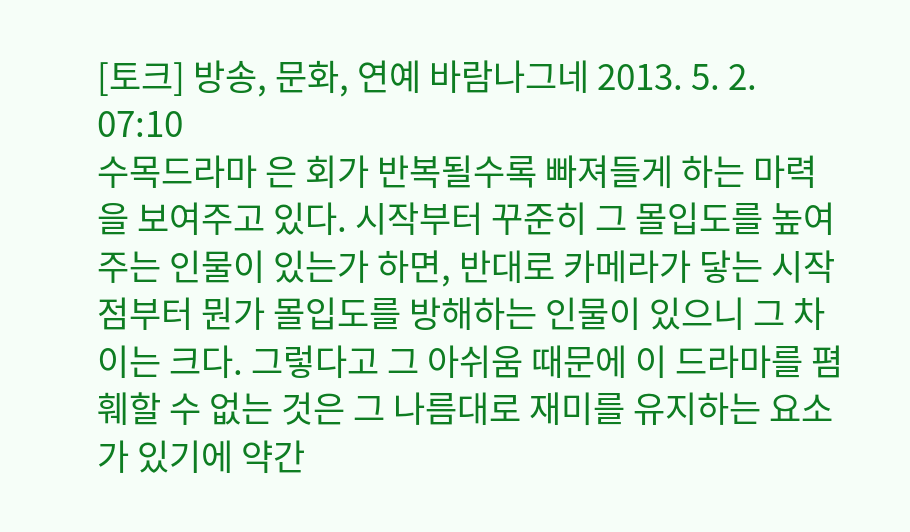[토크] 방송, 문화, 연예 바람나그네 2013. 5. 2. 07:10
수목드라마 은 회가 반복될수록 빠져들게 하는 마력을 보여주고 있다. 시작부터 꾸준히 그 몰입도를 높여주는 인물이 있는가 하면, 반대로 카메라가 닿는 시작점부터 뭔가 몰입도를 방해하는 인물이 있으니 그 차이는 크다. 그렇다고 그 아쉬움 때문에 이 드라마를 폄훼할 수 없는 것은 그 나름대로 재미를 유지하는 요소가 있기에 약간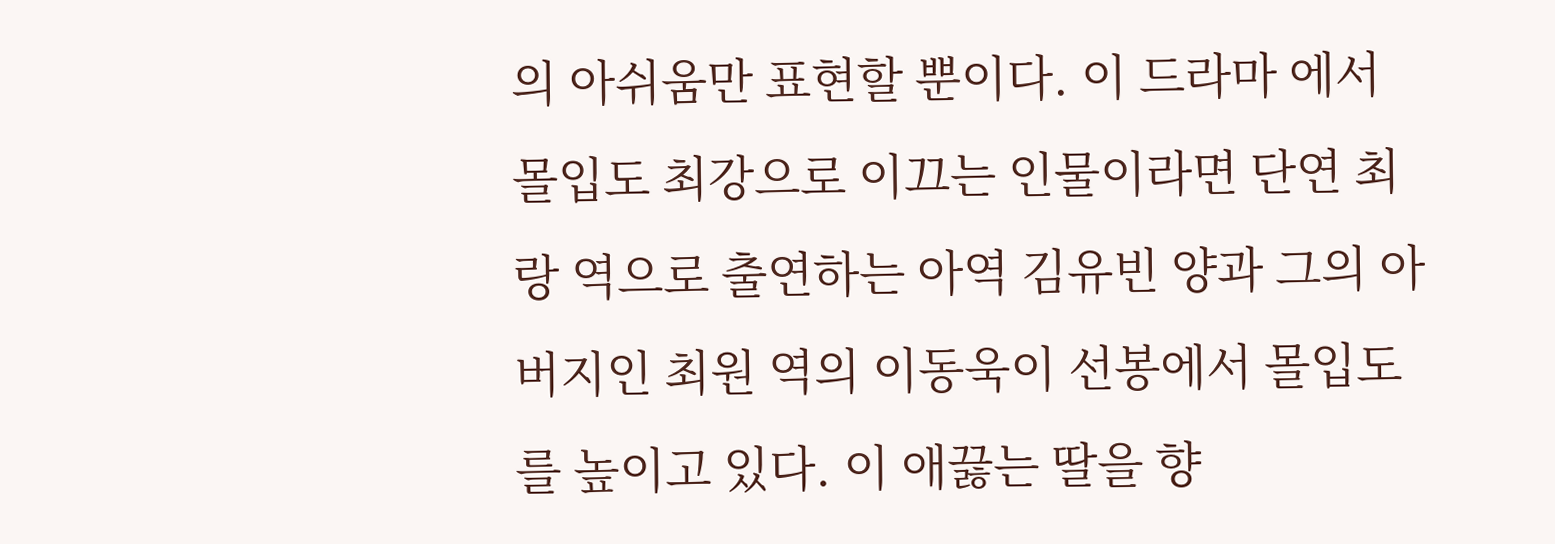의 아쉬움만 표현할 뿐이다. 이 드라마 에서 몰입도 최강으로 이끄는 인물이라면 단연 최랑 역으로 출연하는 아역 김유빈 양과 그의 아버지인 최원 역의 이동욱이 선봉에서 몰입도를 높이고 있다. 이 애끓는 딸을 향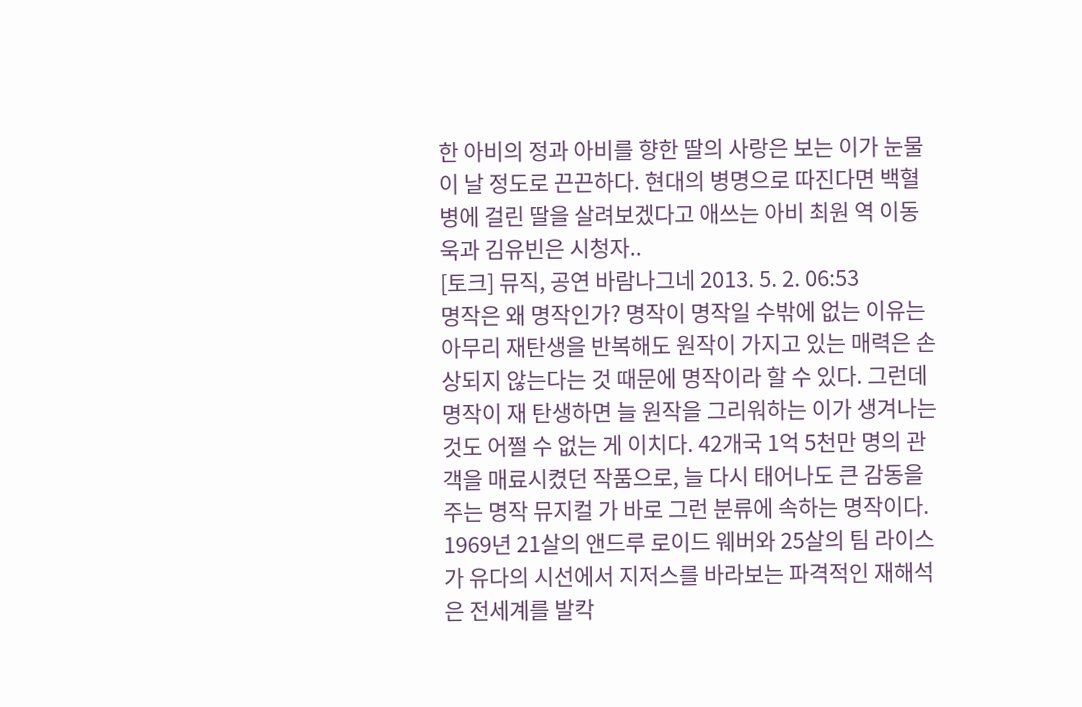한 아비의 정과 아비를 향한 딸의 사랑은 보는 이가 눈물이 날 정도로 끈끈하다. 현대의 병명으로 따진다면 백혈병에 걸린 딸을 살려보겠다고 애쓰는 아비 최원 역 이동욱과 김유빈은 시청자..
[토크] 뮤직, 공연 바람나그네 2013. 5. 2. 06:53
명작은 왜 명작인가? 명작이 명작일 수밖에 없는 이유는 아무리 재탄생을 반복해도 원작이 가지고 있는 매력은 손상되지 않는다는 것 때문에 명작이라 할 수 있다. 그런데 명작이 재 탄생하면 늘 원작을 그리워하는 이가 생겨나는 것도 어쩔 수 없는 게 이치다. 42개국 1억 5천만 명의 관객을 매료시켰던 작품으로, 늘 다시 태어나도 큰 감동을 주는 명작 뮤지컬 가 바로 그런 분류에 속하는 명작이다. 1969년 21살의 앤드루 로이드 웨버와 25살의 팀 라이스가 유다의 시선에서 지저스를 바라보는 파격적인 재해석은 전세계를 발칵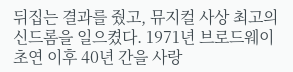뒤집는 결과를 줬고, 뮤지컬 사상 최고의 신드롬을 일으켰다. 1971년 브로드웨이 초연 이후 40년 간을 사랑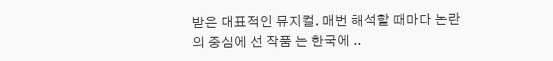받은 대표적인 뮤지컬. 매번 해석할 때마다 논란의 중심에 선 작품 는 한국에 ..